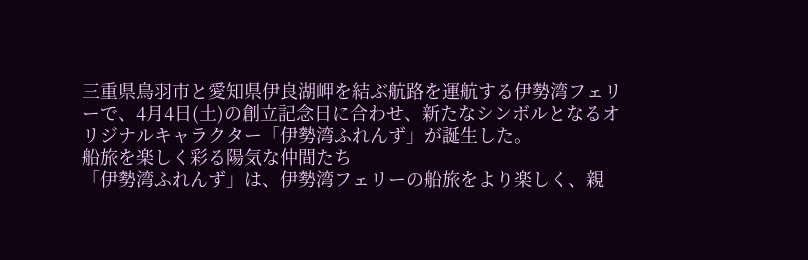三重県鳥羽市と愛知県伊良湖岬を結ぶ航路を運航する伊勢湾フェリーで、4月4日(土)の創立記念日に合わせ、新たなシンボルとなるオリジナルキャラクター「伊勢湾ふれんず」が誕生した。
船旅を楽しく彩る陽気な仲間たち
「伊勢湾ふれんず」は、伊勢湾フェリーの船旅をより楽しく、親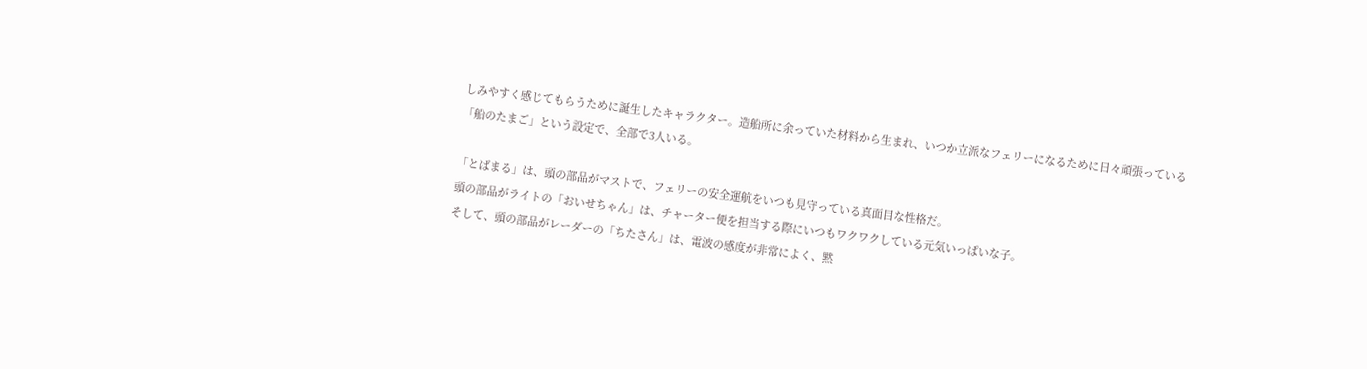しみやすく感じてもらうために誕生したキャラクター。造船所に余っていた材料から生まれ、いつか立派なフェリーになるために日々頑張っている「船のたまご」という設定で、全部で3人いる。

「とばまる」は、頭の部品がマストで、フェリーの安全運航をいつも見守っている真面目な性格だ。
頭の部品がライトの「おいせちゃん」は、チャーター便を担当する際にいつもワクワクしている元気いっぱいな子。
そして、頭の部品がレーダーの「ちたさん」は、電波の感度が非常によく、黙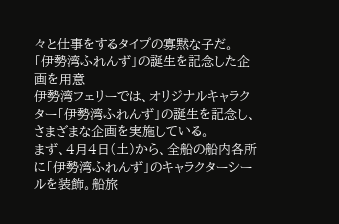々と仕事をするタイプの寡黙な子だ。
「伊勢湾ふれんず」の誕生を記念した企画を用意
伊勢湾フェリーでは、オリジナルキャラクター「伊勢湾ふれんず」の誕生を記念し、さまざまな企画を実施している。
まず、4月4日(土)から、全船の船内各所に「伊勢湾ふれんず」のキャラクターシールを装飾。船旅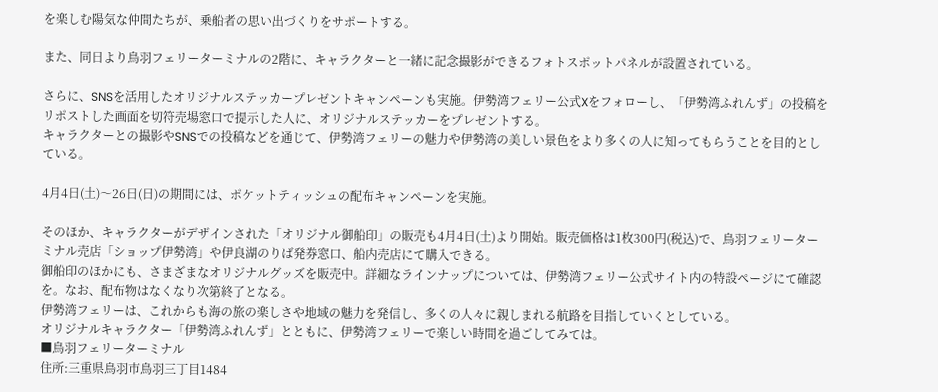を楽しむ陽気な仲間たちが、乗船者の思い出づくりをサポートする。

また、同日より鳥羽フェリーターミナルの2階に、キャラクターと一緒に記念撮影ができるフォトスポットパネルが設置されている。

さらに、SNSを活用したオリジナルステッカープレゼントキャンペーンも実施。伊勢湾フェリー公式Xをフォローし、「伊勢湾ふれんず」の投稿をリポストした画面を切符売場窓口で提示した人に、オリジナルステッカーをプレゼントする。
キャラクターとの撮影やSNSでの投稿などを通じて、伊勢湾フェリーの魅力や伊勢湾の美しい景色をより多くの人に知ってもらうことを目的としている。

4月4日(土)〜26日(日)の期間には、ポケットティッシュの配布キャンペーンを実施。

そのほか、キャラクターがデザインされた「オリジナル御船印」の販売も4月4日(土)より開始。販売価格は1枚300円(税込)で、鳥羽フェリーターミナル売店「ショップ伊勢湾」や伊良湖のりば発券窓口、船内売店にて購入できる。
御船印のほかにも、さまざまなオリジナルグッズを販売中。詳細なラインナップについては、伊勢湾フェリー公式サイト内の特設ページにて確認を。なお、配布物はなくなり次第終了となる。
伊勢湾フェリーは、これからも海の旅の楽しさや地域の魅力を発信し、多くの人々に親しまれる航路を目指していくとしている。
オリジナルキャラクター「伊勢湾ふれんず」とともに、伊勢湾フェリーで楽しい時間を過ごしてみては。
■鳥羽フェリーターミナル
住所:三重県鳥羽市鳥羽三丁目1484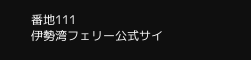番地111
伊勢湾フェリー公式サイ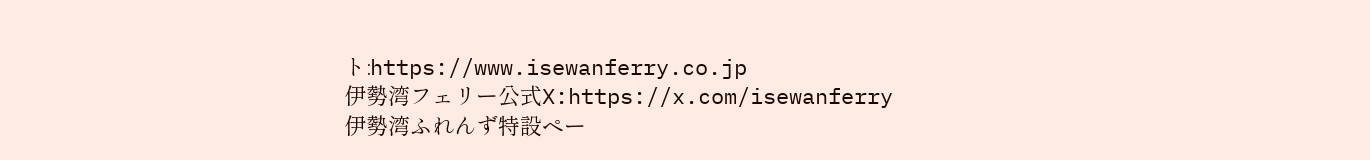ト:https://www.isewanferry.co.jp
伊勢湾フェリー公式X:https://x.com/isewanferry
伊勢湾ふれんず特設ペー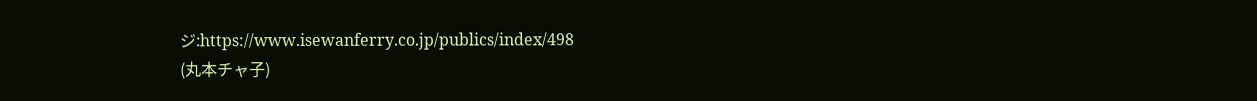ジ:https://www.isewanferry.co.jp/publics/index/498
(丸本チャ子)